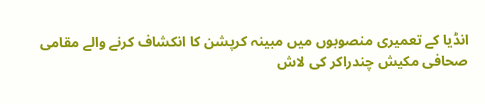انڈیا کے تعمیری منصوبوں میں مبینہ کرپشن کا انکشاف کرنے والے مقامی صحافی مکیش چندراکر کی لاش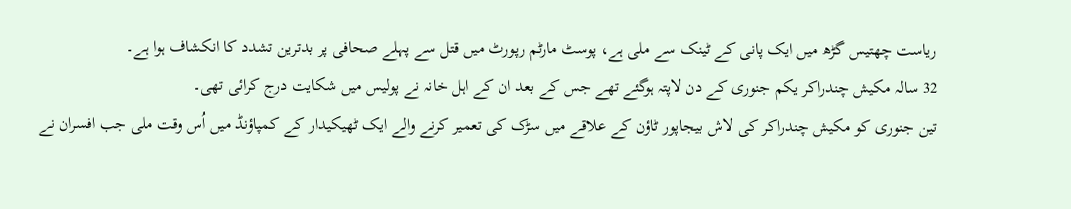ریاست چھتیس گڑھ میں ایک پانی کے ٹینک سے ملی ہے، پوسٹ مارٹم رپورٹ میں قتل سے پہلے صحافی پر بدترین تشدد کا انکشاف ہوا ہے۔
32 سالہ مکیش چندراکر یکم جنوری کے دن لاپتہ ہوگئے تھے جس کے بعد ان کے اہل خانہ نے پولیس میں شکایت درج کرائی تھی۔
تین جنوری کو مکیش چندراکر کی لاش بیجاپور ٹاؤن کے علاقے میں سڑک کی تعمیر کرنے والے ایک ٹھیکیدار کے کمپاؤنڈ میں اُس وقت ملی جب افسران نے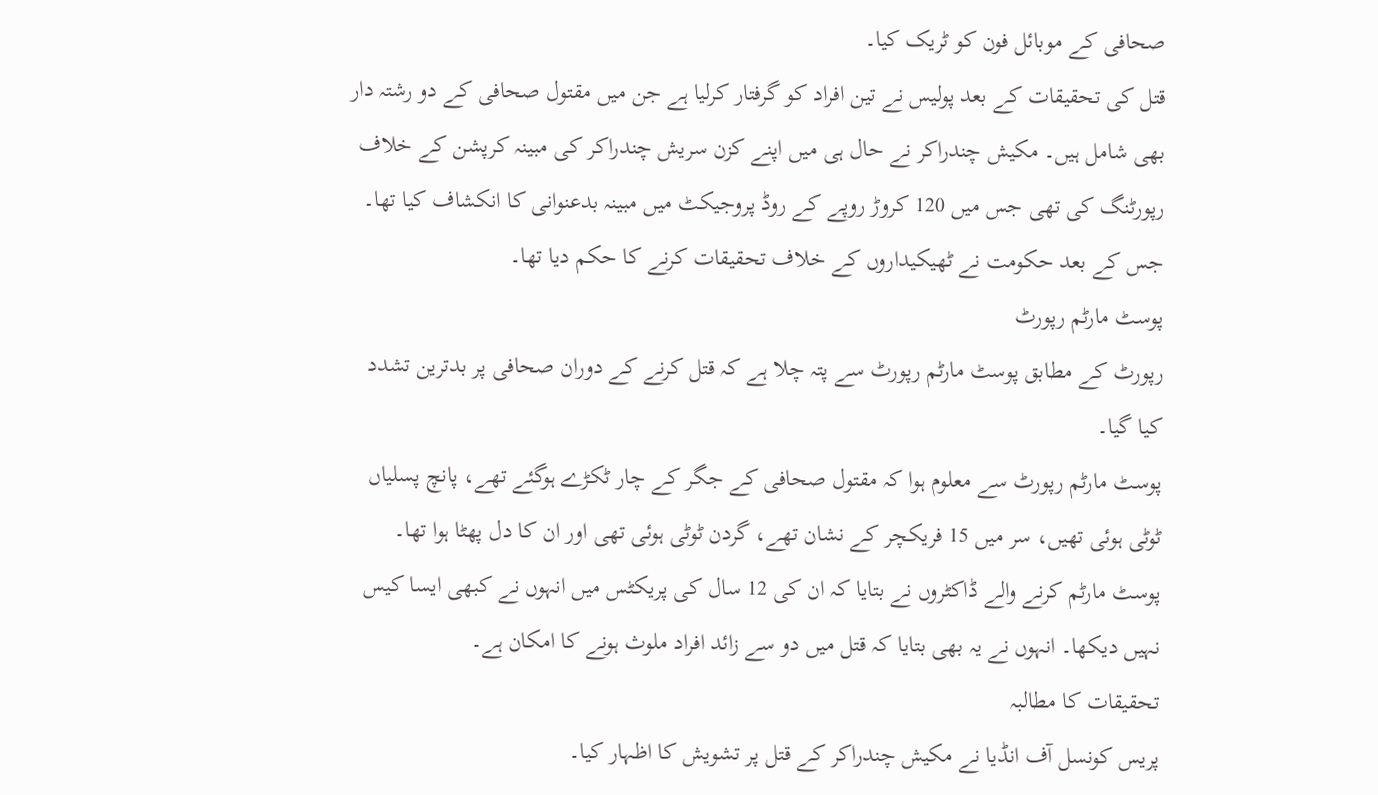صحافی کے موبائل فون کو ٹریک کیا۔
قتل کی تحقیقات کے بعد پولیس نے تین افراد کو گرفتار کرلیا ہے جن میں مقتول صحافی کے دو رشتہ دار بھی شامل ہیں۔ مکیش چندراکر نے حال ہی میں اپنے کزن سریش چندراکر کی مبینہ کرپشن کے خلاف رپورٹنگ کی تھی جس میں 120 کروڑ روپے کے روڈ پروجیکٹ میں مبینہ بدعنوانی کا انکشاف کیا تھا۔ جس کے بعد حکومت نے ٹھیکیداروں کے خلاف تحقیقات کرنے کا حکم دیا تھا۔
پوسٹ مارٹم رپورٹ
رپورٹ کے مطابق پوسٹ مارٹم رپورٹ سے پتہ چلا ہے کہ قتل کرنے کے دوران صحافی پر بدترین تشدد کیا گیا۔
پوسٹ مارٹم رپورٹ سے معلوم ہوا کہ مقتول صحافی کے جگر کے چار ٹکڑے ہوگئے تھے، پانچ پسلیاں ٹوٹی ہوئی تھیں، سر میں 15 فریکچر کے نشان تھے، گردن ٹوٹی ہوئی تھی اور ان کا دل پھٹا ہوا تھا۔
پوسٹ مارٹم کرنے والے ڈاکٹروں نے بتایا کہ ان کی 12 سال کی پریکٹس میں انہوں نے کبھی ایسا کیس نہیں دیکھا۔ انہوں نے یہ بھی بتایا کہ قتل میں دو سے زائد افراد ملوث ہونے کا امکان ہے۔
تحقیقات کا مطالبہ
پریس کونسل آف انڈیا نے مکیش چندراکر کے قتل پر تشویش کا اظہار کیا۔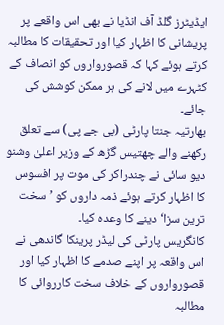ایڈیٹرز گلڈ آف انڈیا نے بھی اس واقعے پر پریشانی کا اظہار کیا اور تحقیقات کا مطالبہ کرتے ہوئے کہا کہ قصورواروں کو انصاف کے کٹہرے میں لانے کی ہر ممکن کوشش کی جائے۔
بھارتیہ جنتا پارٹی (بی جے پی) سے تعلق رکھنے والے چھتیس گڑھ کے وزیر اعلیٰ وشنو دیو سائی نے چندراکر کی موت پر افسوس کا اظہار کرتے ہوئے ذمہ داروں کو ’سخت ترین سزا‘ دینے کا وعدہ کیا۔
کانگریس پارٹی کی لیڈر پرینکا گاندھی نے اس واقعہ پر اپنے صدمے کا اظہار کیا اور قصورواروں کے خلاف سخت کارروائی کا مطالبہ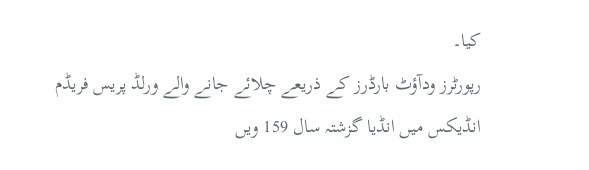کیا۔
رپورٹرز ودآؤٹ بارڈرز کے ذریعے چلائے جانے والے ورلڈ پریس فریڈم انڈیکس میں انڈیا گزشتہ سال 159 ویں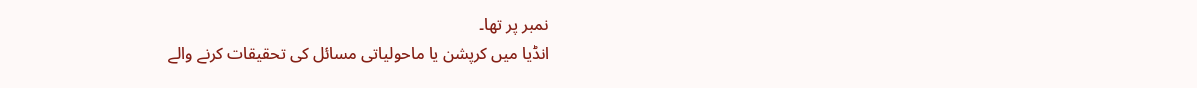نمبر پر تھا۔
انڈیا میں کرپشن یا ماحولیاتی مسائل کی تحقیقات کرنے والے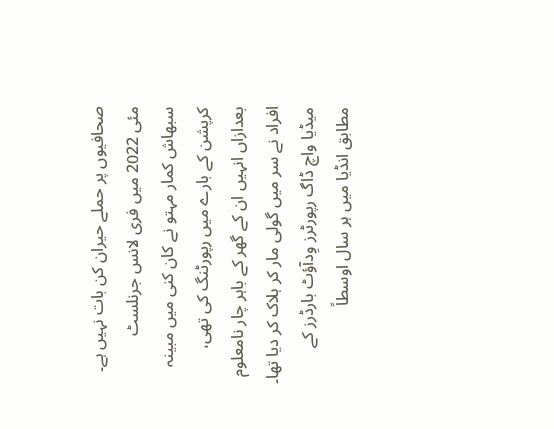صحافیوں پر حملے حیران کن بات نہیں ہے۔
مئی 2022 میں فری لانس جرنلسٹ سبھاش کمار مہتو نے کان کنی میں مبینہ کرپشن کے بارے میں رپورٹنگ کی تھی، بعدازاں انہیں ان کے گھر کے باہر چار نامعلوم افراد نے سر میں گولی مار کر ہلاک کر دیا تھا۔
میڈیا واچ ڈاگ رپورٹرز وِدآؤٹ بارڈرز کے مطابق انڈیا میں ہر سال اوسطاً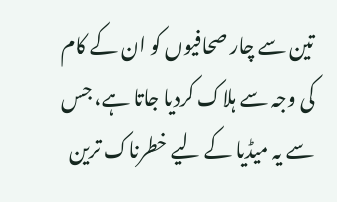تین سے چار صحافیوں کو ان کے کام کی وجہ سے ہلاک کردیا جاتا ہے، جس سے یہ میڈیا کے لیے خطرناک ترین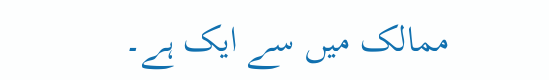ممالک میں سے ایک ہے۔